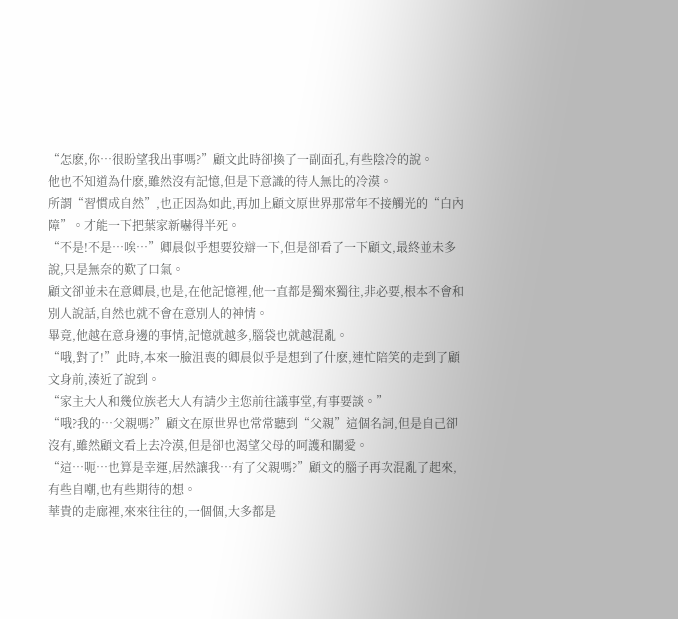“怎麽,你…很盼望我出事嗎?”顧文此時卻換了一副面孔,有些陰冷的說。
他也不知道為什麽,雖然沒有記憶,但是下意識的待人無比的冷漠。
所謂“習慣成自然”,也正因為如此,再加上顧文原世界那常年不接觸光的“白內障”。才能一下把葉家新嚇得半死。
“不是!不是…唉…”卿晨似乎想要狡辯一下,但是卻看了一下顧文,最終並未多說,只是無奈的歎了口氣。
顧文卻並未在意卿晨,也是,在他記憶裡,他一直都是獨來獨往,非必要,根本不會和別人說話,自然也就不會在意別人的神情。
畢竟,他越在意身邊的事情,記憶就越多,腦袋也就越混亂。
“哦,對了!”此時,本來一臉沮喪的卿晨似乎是想到了什麽,連忙陪笑的走到了顧文身前,湊近了說到。
“家主大人和幾位族老大人有請少主您前往議事堂,有事要談。”
“哦?我的…父親嗎?”顧文在原世界也常常聽到“父親”這個名詞,但是自己卻沒有,雖然顧文看上去冷漠,但是卻也渴望父母的呵護和關愛。
“這…呃…也算是幸運,居然讓我…有了父親嗎?”顧文的腦子再次混亂了起來,有些自嘲,也有些期待的想。
華貴的走廊裡,來來往往的,一個個,大多都是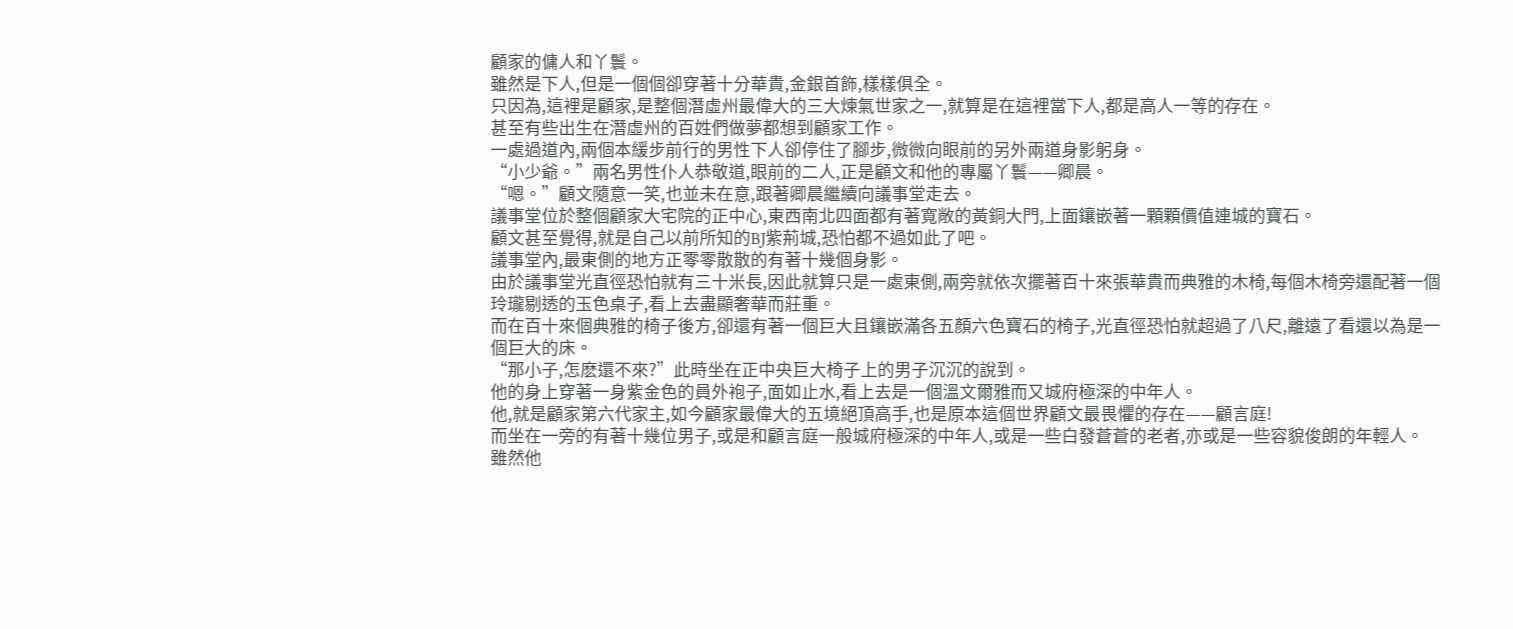顧家的傭人和丫鬟。
雖然是下人,但是一個個卻穿著十分華貴,金銀首飾,樣樣俱全。
只因為,這裡是顧家,是整個潛虛州最偉大的三大煉氣世家之一,就算是在這裡當下人,都是高人一等的存在。
甚至有些出生在潛虛州的百姓們做夢都想到顧家工作。
一處過道內,兩個本緩步前行的男性下人卻停住了腳步,微微向眼前的另外兩道身影躬身。
“小少爺。”兩名男性仆人恭敬道,眼前的二人,正是顧文和他的專屬丫鬟——卿晨。
“嗯。”顧文隨意一笑,也並未在意,跟著卿晨繼續向議事堂走去。
議事堂位於整個顧家大宅院的正中心,東西南北四面都有著寬敞的黃銅大門,上面鑲嵌著一顆顆價值連城的寶石。
顧文甚至覺得,就是自己以前所知的BJ紫荊城,恐怕都不過如此了吧。
議事堂內,最東側的地方正零零散散的有著十幾個身影。
由於議事堂光直徑恐怕就有三十米長,因此就算只是一處東側,兩旁就依次擺著百十來張華貴而典雅的木椅,每個木椅旁還配著一個玲瓏剔透的玉色桌子,看上去盡顯奢華而莊重。
而在百十來個典雅的椅子後方,卻還有著一個巨大且鑲嵌滿各五顏六色寶石的椅子,光直徑恐怕就超過了八尺,離遠了看還以為是一個巨大的床。
“那小子,怎麽還不來?”此時坐在正中央巨大椅子上的男子沉沉的說到。
他的身上穿著一身紫金色的員外袍子,面如止水,看上去是一個溫文爾雅而又城府極深的中年人。
他,就是顧家第六代家主,如今顧家最偉大的五境絕頂高手,也是原本這個世界顧文最畏懼的存在——顧言庭!
而坐在一旁的有著十幾位男子,或是和顧言庭一般城府極深的中年人,或是一些白發蒼蒼的老者,亦或是一些容貌俊朗的年輕人。
雖然他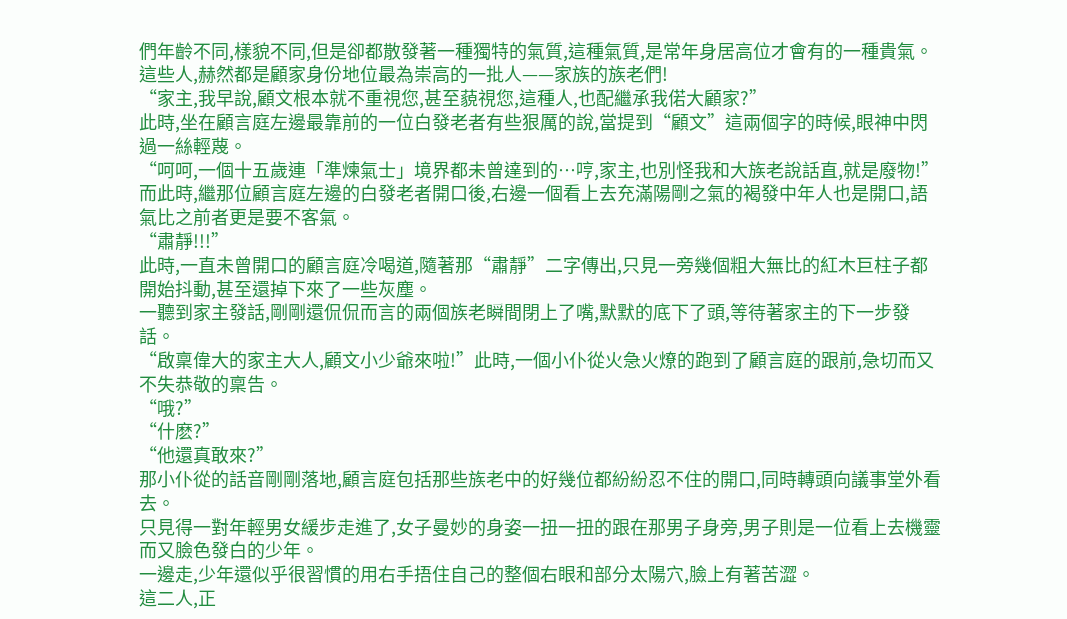們年齡不同,樣貌不同,但是卻都散發著一種獨特的氣質,這種氣質,是常年身居高位才會有的一種貴氣。
這些人,赫然都是顧家身份地位最為崇高的一批人——家族的族老們!
“家主,我早說,顧文根本就不重視您,甚至藐視您,這種人,也配繼承我偌大顧家?”
此時,坐在顧言庭左邊最靠前的一位白發老者有些狠厲的說,當提到“顧文”這兩個字的時候,眼神中閃過一絲輕蔑。
“呵呵,一個十五歲連「準煉氣士」境界都未曾達到的…哼,家主,也別怪我和大族老說話直,就是廢物!”
而此時,繼那位顧言庭左邊的白發老者開口後,右邊一個看上去充滿陽剛之氣的褐發中年人也是開口,語氣比之前者更是要不客氣。
“肅靜!!!”
此時,一直未曾開口的顧言庭冷喝道,隨著那“肅靜”二字傳出,只見一旁幾個粗大無比的紅木巨柱子都開始抖動,甚至還掉下來了一些灰塵。
一聽到家主發話,剛剛還侃侃而言的兩個族老瞬間閉上了嘴,默默的底下了頭,等待著家主的下一步發話。
“啟稟偉大的家主大人,顧文小少爺來啦!”此時,一個小仆從火急火燎的跑到了顧言庭的跟前,急切而又不失恭敬的稟告。
“哦?”
“什麽?”
“他還真敢來?”
那小仆從的話音剛剛落地,顧言庭包括那些族老中的好幾位都紛紛忍不住的開口,同時轉頭向議事堂外看去。
只見得一對年輕男女緩步走進了,女子曼妙的身姿一扭一扭的跟在那男子身旁,男子則是一位看上去機靈而又臉色發白的少年。
一邊走,少年還似乎很習慣的用右手捂住自己的整個右眼和部分太陽穴,臉上有著苦澀。
這二人,正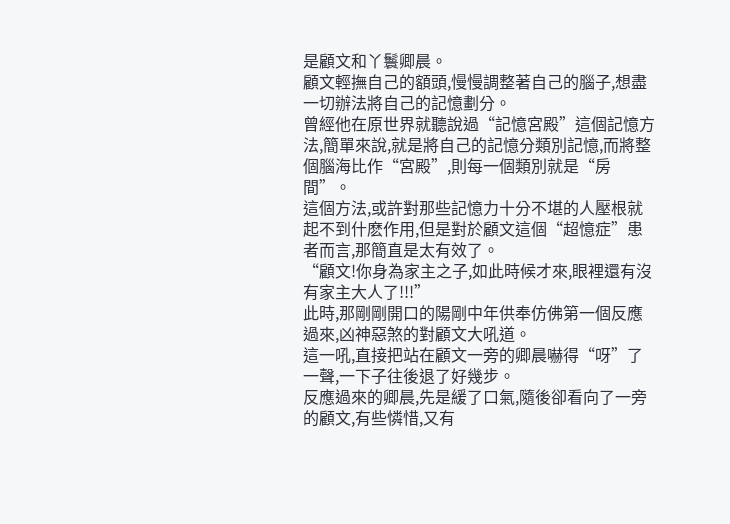是顧文和丫鬟卿晨。
顧文輕撫自己的額頭,慢慢調整著自己的腦子,想盡一切辦法將自己的記憶劃分。
曾經他在原世界就聽說過“記憶宮殿”這個記憶方法,簡單來說,就是將自己的記憶分類別記憶,而將整個腦海比作“宮殿”,則每一個類別就是“房間”。
這個方法,或許對那些記憶力十分不堪的人壓根就起不到什麽作用,但是對於顧文這個“超憶症”患者而言,那簡直是太有效了。
“顧文!你身為家主之子,如此時候才來,眼裡還有沒有家主大人了!!!”
此時,那剛剛開口的陽剛中年供奉仿佛第一個反應過來,凶神惡煞的對顧文大吼道。
這一吼,直接把站在顧文一旁的卿晨嚇得“呀”了一聲,一下子往後退了好幾步。
反應過來的卿晨,先是緩了口氣,隨後卻看向了一旁的顧文,有些憐惜,又有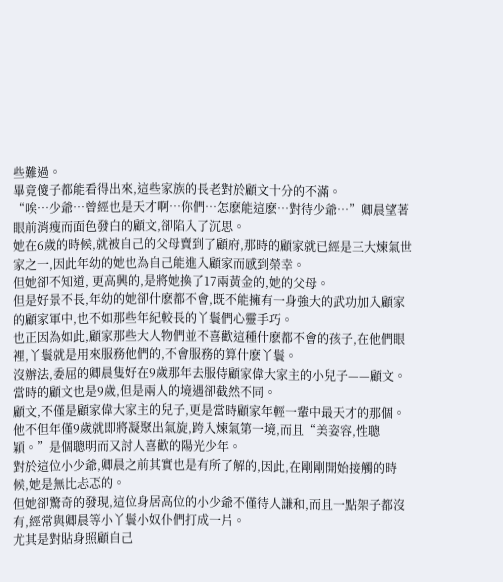些難過。
畢竟傻子都能看得出來,這些家族的長老對於顧文十分的不滿。
“唉…少爺…曾經也是天才啊…你們…怎麽能這麽…對待少爺…”卿晨望著眼前消瘦而面色發白的顧文,卻陷入了沉思。
她在6歲的時候,就被自己的父母賣到了顧府,那時的顧家就已經是三大煉氣世家之一,因此年幼的她也為自己能進入顧家而感到榮幸。
但她卻不知道, 更高興的,是將她換了17兩黃金的,她的父母。
但是好景不長,年幼的她卻什麽都不會,既不能擁有一身強大的武功加入顧家的顧家軍中,也不如那些年紀較長的丫鬟們心靈手巧。
也正因為如此,顧家那些大人物們並不喜歡這種什麽都不會的孩子,在他們眼裡,丫鬟就是用來服務他們的,不會服務的算什麽丫鬟。
沒辦法,委屈的卿晨隻好在9歲那年去服侍顧家偉大家主的小兒子——顧文。
當時的顧文也是9歲,但是兩人的境遇卻截然不同。
顧文,不僅是顧家偉大家主的兒子,更是當時顧家年輕一輩中最天才的那個。
他不但年僅9歲就即將凝聚出氣旋,跨入煉氣第一境,而且“美姿容,性聰穎。”是個聰明而又討人喜歡的陽光少年。
對於這位小少爺,卿晨之前其實也是有所了解的,因此,在剛剛開始接觸的時候,她是無比忐忑的。
但她卻驚奇的發現,這位身居高位的小少爺不僅待人謙和,而且一點架子都沒有,經常與卿晨等小丫鬟小奴仆們打成一片。
尤其是對貼身照顧自己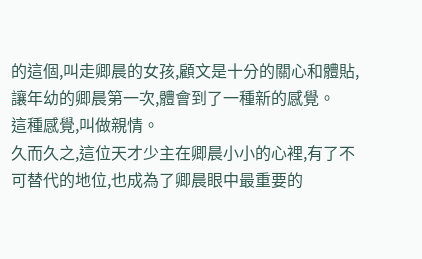的這個,叫走卿晨的女孩,顧文是十分的關心和體貼,讓年幼的卿晨第一次,體會到了一種新的感覺。
這種感覺,叫做親情。
久而久之,這位天才少主在卿晨小小的心裡,有了不可替代的地位,也成為了卿晨眼中最重要的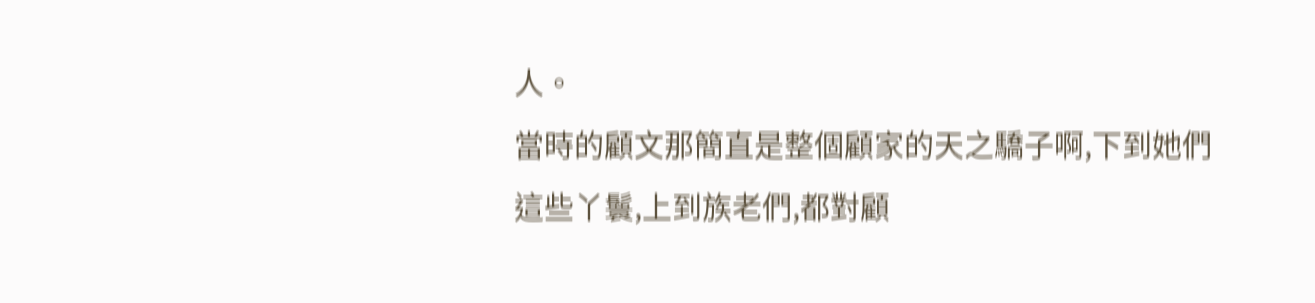人。
當時的顧文那簡直是整個顧家的天之驕子啊,下到她們這些丫鬟,上到族老們,都對顧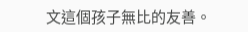文這個孩子無比的友善。